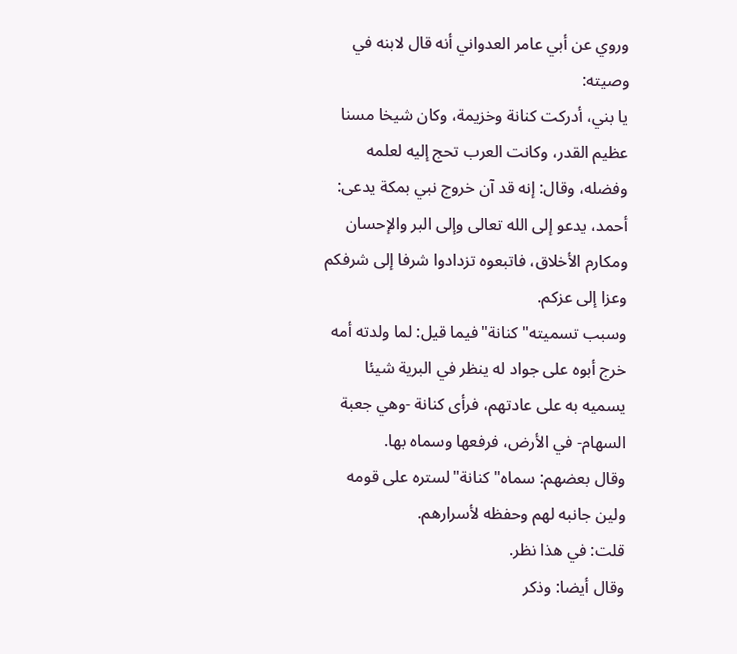وروي عن أبي عامر العدواني أنه قال لابنه في وصيته:
يا بني، أدركت كنانة وخزيمة، وكان شيخا مسنا عظيم القدر، وكانت العرب تحج إليه لعلمه وفضله، وقال: إنه قد آن خروج نبي بمكة يدعى: أحمد، يدعو إلى الله تعالى وإلى البر والإحسان ومكارم الأخلاق، فاتبعوه تزدادوا شرفا إلى شرفكم وعزا إلى عزكم.
وسبب تسميته"كنانة"فيما قيل: لما ولدته أمه خرج أبوه على جواد له ينظر في البرية شيئا يسميه به على عادتهم، فرأى كنانة -وهي جعبة السهام- في الأرض، فرفعها وسماه بها.
وقال بعضهم: سماه"كنانة"لستره على قومه ولين جانبه لهم وحفظه لأسرارهم.
قلت: في هذا نظر.
وقال أيضا: وذكر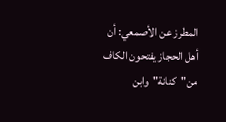المطرز عن الأصمعي: أن أهل الحجاز يفتحون الكاف من"كنانة"وابن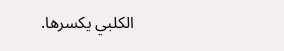الكلبي يكسرها.